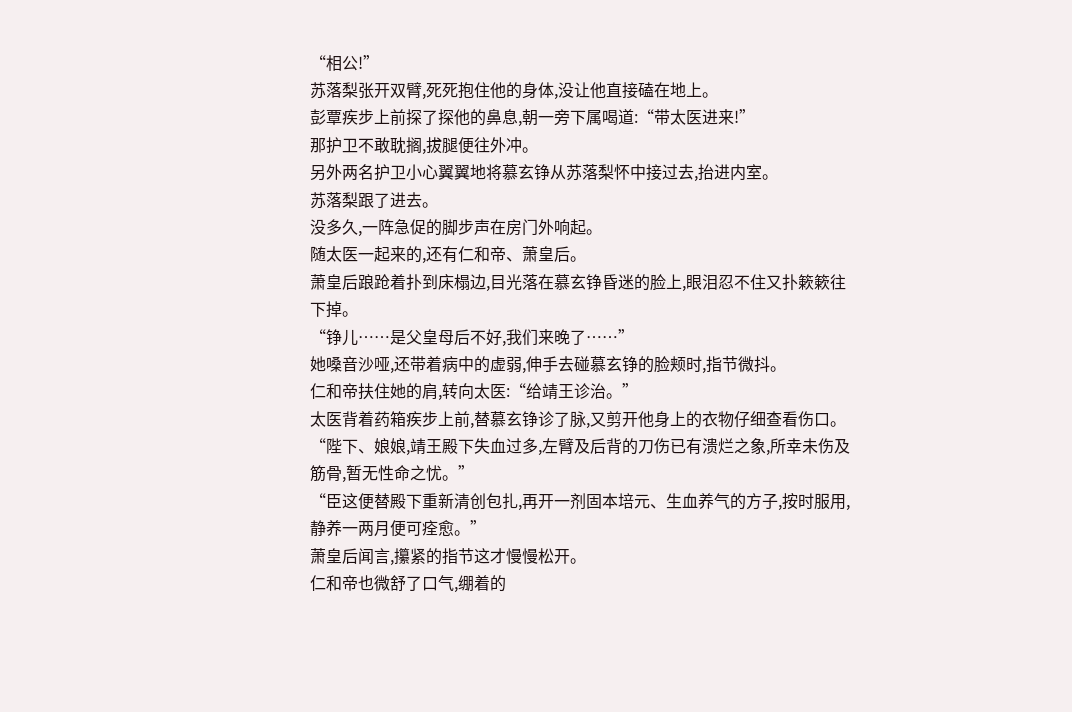“相公!”
苏落梨张开双臂,死死抱住他的身体,没让他直接磕在地上。
彭覃疾步上前探了探他的鼻息,朝一旁下属喝道:“带太医进来!”
那护卫不敢耽搁,拔腿便往外冲。
另外两名护卫小心翼翼地将慕玄铮从苏落梨怀中接过去,抬进内室。
苏落梨跟了进去。
没多久,一阵急促的脚步声在房门外响起。
随太医一起来的,还有仁和帝、萧皇后。
萧皇后踉跄着扑到床榻边,目光落在慕玄铮昏迷的脸上,眼泪忍不住又扑簌簌往下掉。
“铮儿……是父皇母后不好,我们来晚了……”
她嗓音沙哑,还带着病中的虚弱,伸手去碰慕玄铮的脸颊时,指节微抖。
仁和帝扶住她的肩,转向太医:“给靖王诊治。”
太医背着药箱疾步上前,替慕玄铮诊了脉,又剪开他身上的衣物仔细查看伤口。
“陛下、娘娘,靖王殿下失血过多,左臂及后背的刀伤已有溃烂之象,所幸未伤及筋骨,暂无性命之忧。”
“臣这便替殿下重新清创包扎,再开一剂固本培元、生血养气的方子,按时服用,静养一两月便可痊愈。”
萧皇后闻言,攥紧的指节这才慢慢松开。
仁和帝也微舒了口气,绷着的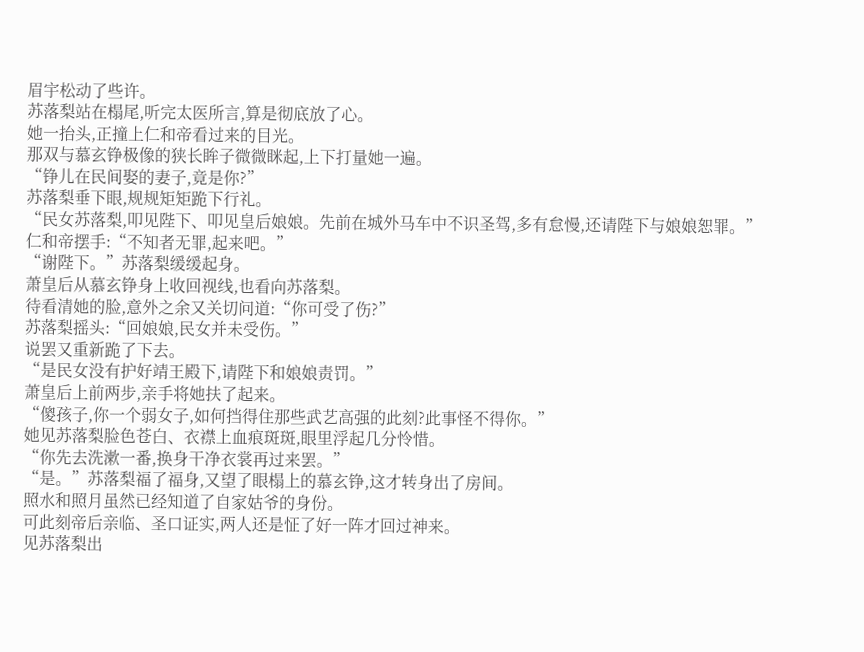眉宇松动了些许。
苏落梨站在榻尾,听完太医所言,算是彻底放了心。
她一抬头,正撞上仁和帝看过来的目光。
那双与慕玄铮极像的狭长眸子微微眯起,上下打量她一遍。
“铮儿在民间娶的妻子,竟是你?”
苏落梨垂下眼,规规矩矩跪下行礼。
“民女苏落梨,叩见陛下、叩见皇后娘娘。先前在城外马车中不识圣驾,多有怠慢,还请陛下与娘娘恕罪。”
仁和帝摆手:“不知者无罪,起来吧。”
“谢陛下。”苏落梨缓缓起身。
萧皇后从慕玄铮身上收回视线,也看向苏落梨。
待看清她的脸,意外之余又关切问道:“你可受了伤?”
苏落梨摇头:“回娘娘,民女并未受伤。”
说罢又重新跪了下去。
“是民女没有护好靖王殿下,请陛下和娘娘责罚。”
萧皇后上前两步,亲手将她扶了起来。
“傻孩子,你一个弱女子,如何挡得住那些武艺高强的此刻?此事怪不得你。”
她见苏落梨脸色苍白、衣襟上血痕斑斑,眼里浮起几分怜惜。
“你先去洗漱一番,换身干净衣裳再过来罢。”
“是。”苏落梨福了福身,又望了眼榻上的慕玄铮,这才转身出了房间。
照水和照月虽然已经知道了自家姑爷的身份。
可此刻帝后亲临、圣口证实,两人还是怔了好一阵才回过神来。
见苏落梨出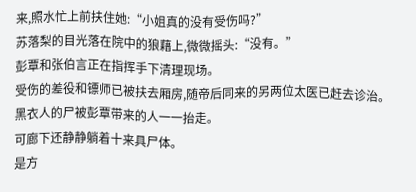来,照水忙上前扶住她:“小姐真的没有受伤吗?”
苏落梨的目光落在院中的狼藉上,微微摇头:“没有。”
彭覃和张伯言正在指挥手下清理现场。
受伤的差役和镖师已被扶去厢房,随帝后同来的另两位太医已赶去诊治。
黑衣人的尸被彭覃带来的人一一抬走。
可廊下还静静躺着十来具尸体。
是方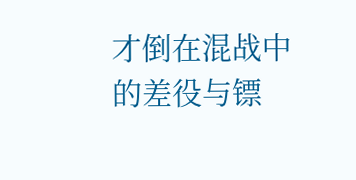才倒在混战中的差役与镖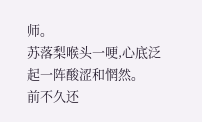师。
苏落梨喉头一哽,心底泛起一阵酸涩和惘然。
前不久还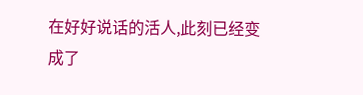在好好说话的活人,此刻已经变成了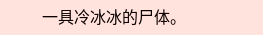一具冷冰冰的尸体。